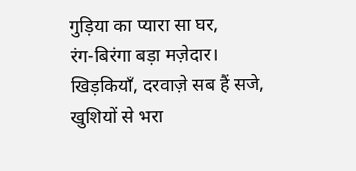गुड़िया का प्यारा सा घर,
रंग-बिरंगा बड़ा मज़ेदार।
खिड़कियाँ, दरवाज़े सब हैं सजे,
खुशियों से भरा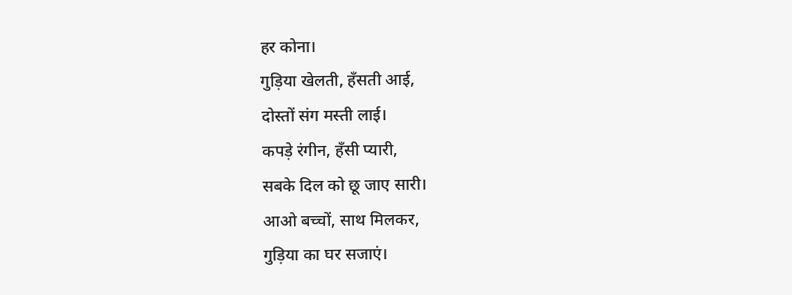हर कोना।
गुड़िया खेलती, हँसती आई,
दोस्तों संग मस्ती लाई।
कपड़े रंगीन, हँसी प्यारी,
सबके दिल को छू जाए सारी।
आओ बच्चों, साथ मिलकर,
गुड़िया का घर सजाएं।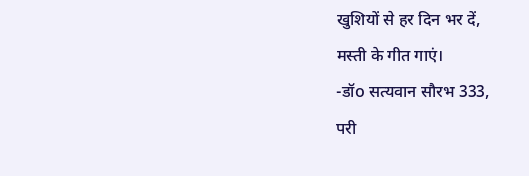खुशियों से हर दिन भर दें,
मस्ती के गीत गाएं।
-डॉo सत्यवान सौरभ 333,
परी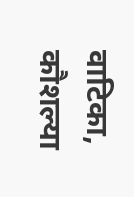वाटिका, कौशल्या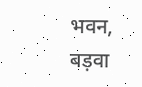भवन,
बड़वा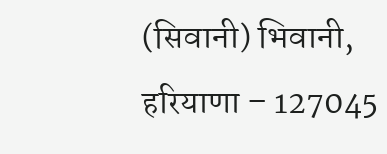(सिवानी) भिवानी,
हरियाणा – 127045